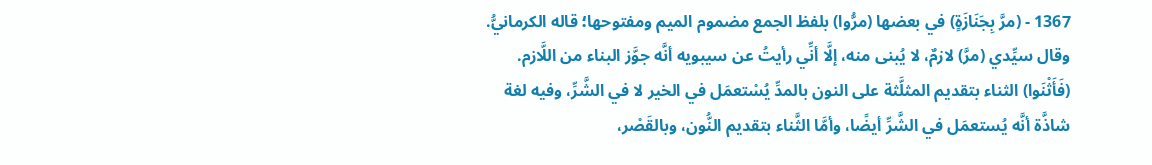1367 - (مرَّ بِجَنَازَةٍ) في بعضها (مرُّوا) بلفظ الجمع مضموم الميم ومفتوحها؛ قاله الكرمانيُّ.
وقال سيِّدي (مرَّ) لازمٌ، لا يُبنى منه، إلَّا أنِّي رأيتُ عن سيبويه أنَّه جوَّز البناء من اللَّازم.
(فَأَثْنَوا) الثناء بتقديم المثلَّثة على النون بالمدِّ يُسْتعمَل في الخير لا في الشَّرِّ، وفيه لغة شاذَّة أنَّه يُستعمَل في الشَّرِّ أيضًا، وأمَّا الثَّناء بتقديم النُّون، وبالقَصْر،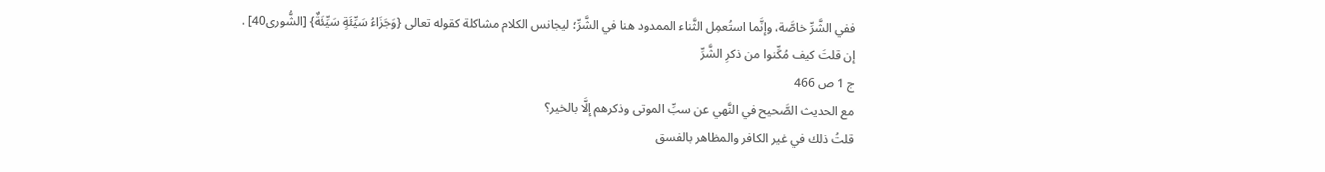ففي الشَّرِّ خاصَّة، وإنَّما استُعمِل الثَّناء الممدود هنا في الشَّرِّ؛ ليجانس الكلام مشاكلة كقوله تعالى {وَجَزَاءُ سَيِّئَةٍ سَيِّئَةٌ} [الشُّورى40] .
إن قلتَ كيف مُكِّنوا من ذكرِ الشَّرِّ
ج 1 ص 466
مع الحديث الصَّحيح في النَّهي عن سبِّ الموتى وذكرهم إلَّا بالخير؟
قلتُ ذلك في غير الكافر والمظاهر بالفسق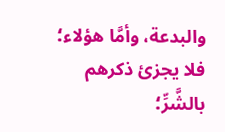والبدعة، وأمَّا هؤلاء؛ فلا يجزئ ذكرهم بالشَّرِّ؛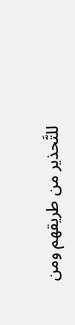للتَّحذير من طريقهم ومن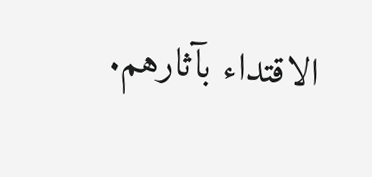الاقتداء بآثارهم.